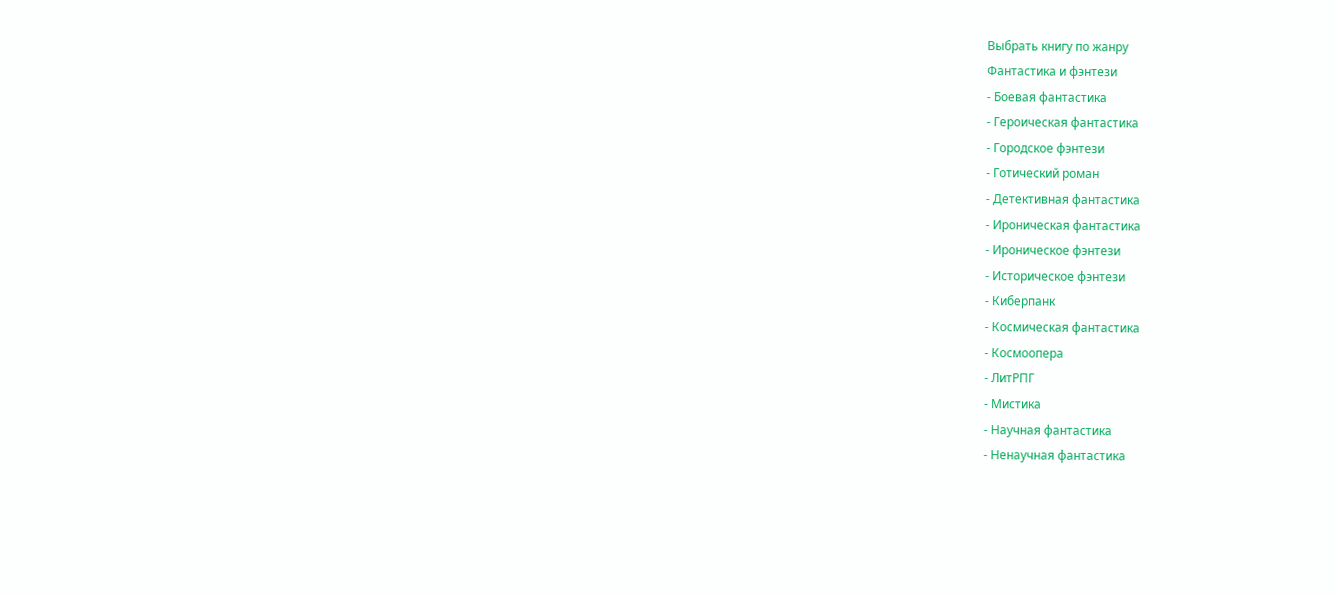Выбрать книгу по жанру
Фантастика и фэнтези
- Боевая фантастика
- Героическая фантастика
- Городское фэнтези
- Готический роман
- Детективная фантастика
- Ироническая фантастика
- Ироническое фэнтези
- Историческое фэнтези
- Киберпанк
- Космическая фантастика
- Космоопера
- ЛитРПГ
- Мистика
- Научная фантастика
- Ненаучная фантастика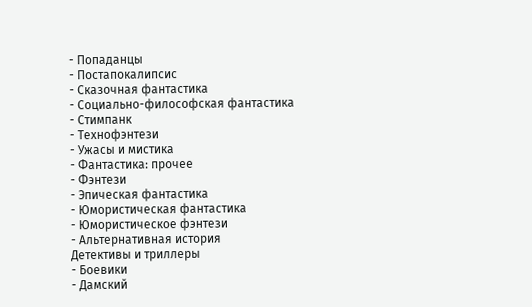- Попаданцы
- Постапокалипсис
- Сказочная фантастика
- Социально-философская фантастика
- Стимпанк
- Технофэнтези
- Ужасы и мистика
- Фантастика: прочее
- Фэнтези
- Эпическая фантастика
- Юмористическая фантастика
- Юмористическое фэнтези
- Альтернативная история
Детективы и триллеры
- Боевики
- Дамский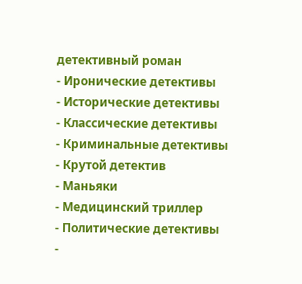детективный роман
- Иронические детективы
- Исторические детективы
- Классические детективы
- Криминальные детективы
- Крутой детектив
- Маньяки
- Медицинский триллер
- Политические детективы
-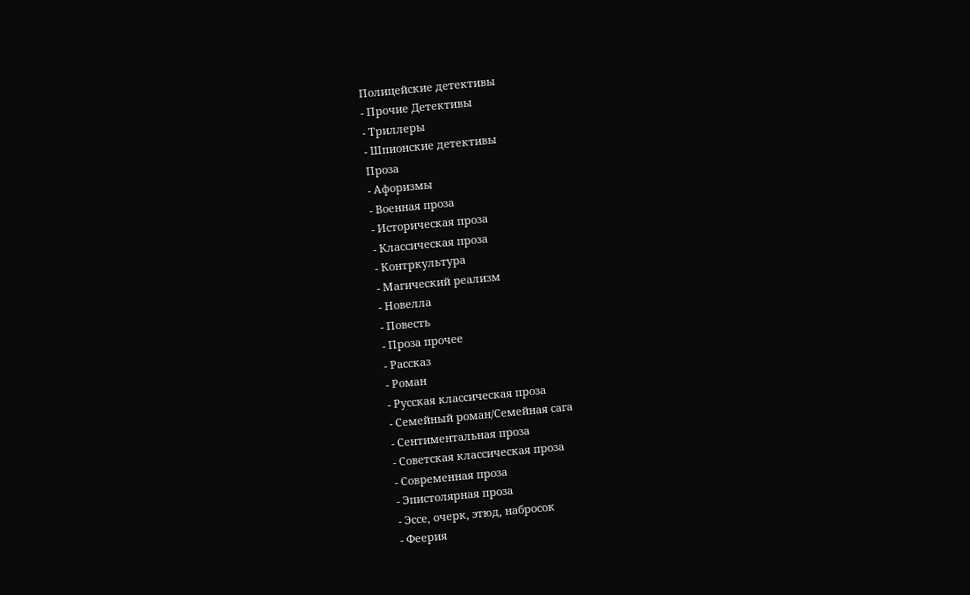Полицейские детективы
- Прочие Детективы
- Триллеры
- Шпионские детективы
Проза
- Афоризмы
- Военная проза
- Историческая проза
- Классическая проза
- Контркультура
- Магический реализм
- Новелла
- Повесть
- Проза прочее
- Рассказ
- Роман
- Русская классическая проза
- Семейный роман/Семейная сага
- Сентиментальная проза
- Советская классическая проза
- Современная проза
- Эпистолярная проза
- Эссе, очерк, этюд, набросок
- Феерия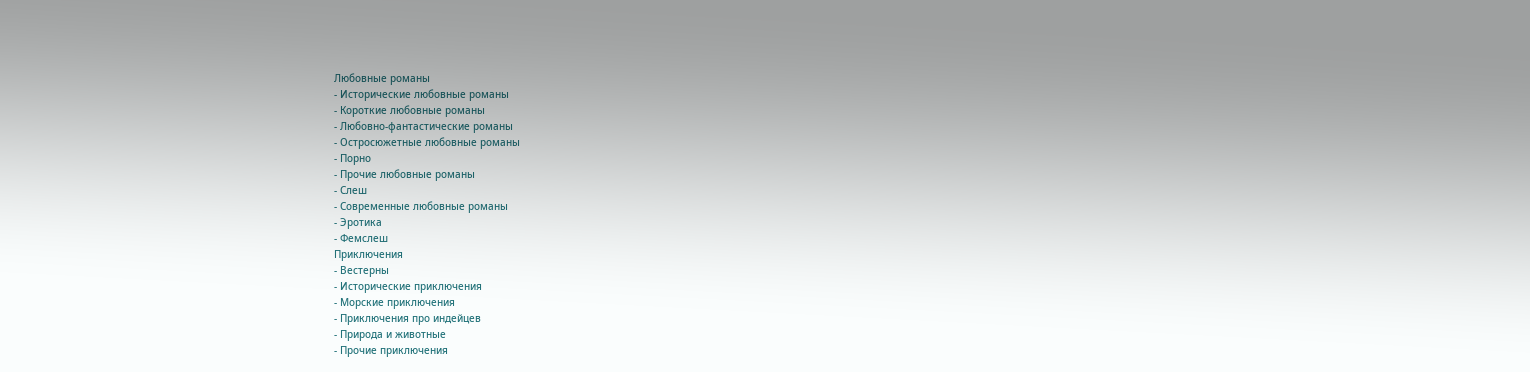Любовные романы
- Исторические любовные романы
- Короткие любовные романы
- Любовно-фантастические романы
- Остросюжетные любовные романы
- Порно
- Прочие любовные романы
- Слеш
- Современные любовные романы
- Эротика
- Фемслеш
Приключения
- Вестерны
- Исторические приключения
- Морские приключения
- Приключения про индейцев
- Природа и животные
- Прочие приключения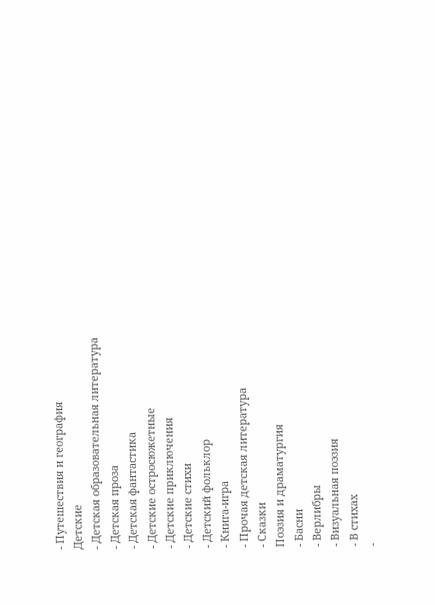- Путешествия и география
Детские
- Детская образовательная литература
- Детская проза
- Детская фантастика
- Детские остросюжетные
- Детские приключения
- Детские стихи
- Детский фольклор
- Книга-игра
- Прочая детская литература
- Сказки
Поэзия и драматургия
- Басни
- Верлибры
- Визуальная поэзия
- В стихах
-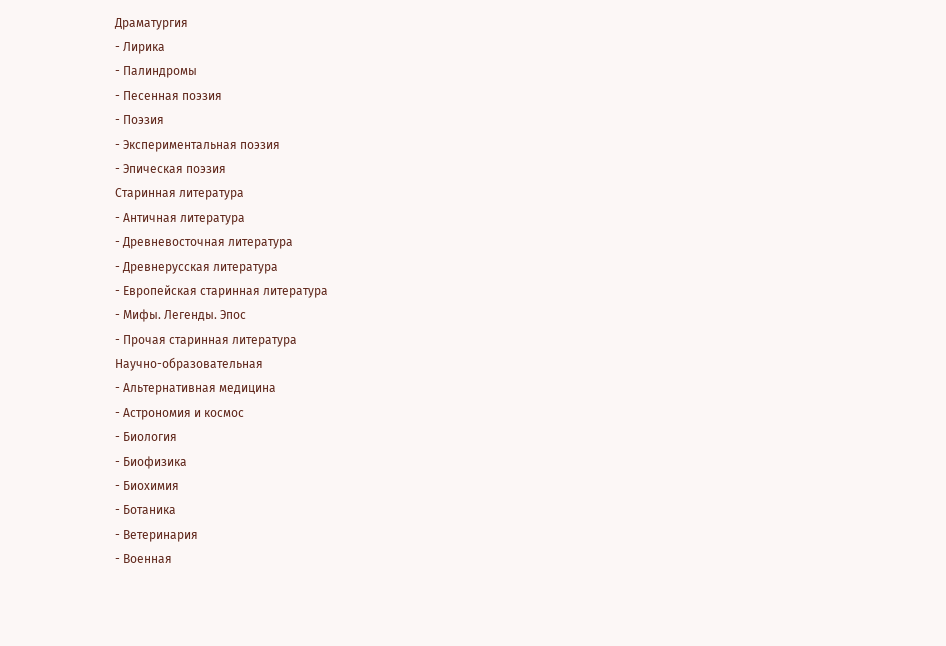Драматургия
- Лирика
- Палиндромы
- Песенная поэзия
- Поэзия
- Экспериментальная поэзия
- Эпическая поэзия
Старинная литература
- Античная литература
- Древневосточная литература
- Древнерусская литература
- Европейская старинная литература
- Мифы. Легенды. Эпос
- Прочая старинная литература
Научно-образовательная
- Альтернативная медицина
- Астрономия и космос
- Биология
- Биофизика
- Биохимия
- Ботаника
- Ветеринария
- Военная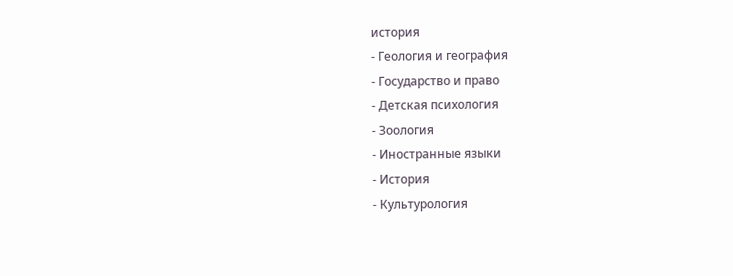история
- Геология и география
- Государство и право
- Детская психология
- Зоология
- Иностранные языки
- История
- Культурология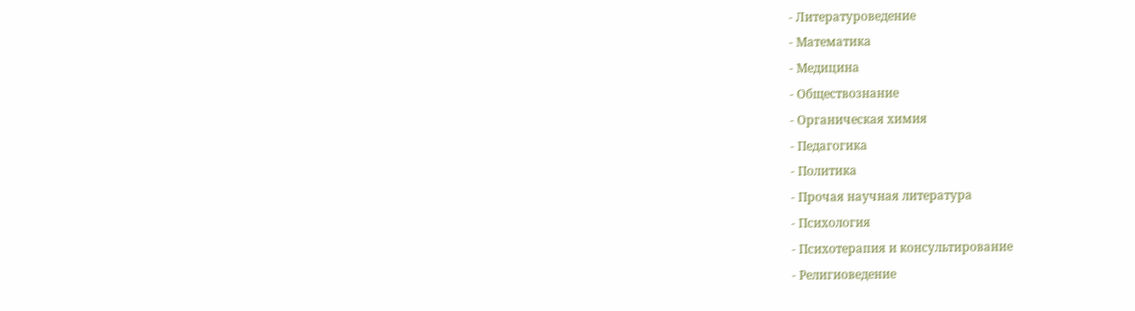- Литературоведение
- Математика
- Медицина
- Обществознание
- Органическая химия
- Педагогика
- Политика
- Прочая научная литература
- Психология
- Психотерапия и консультирование
- Религиоведение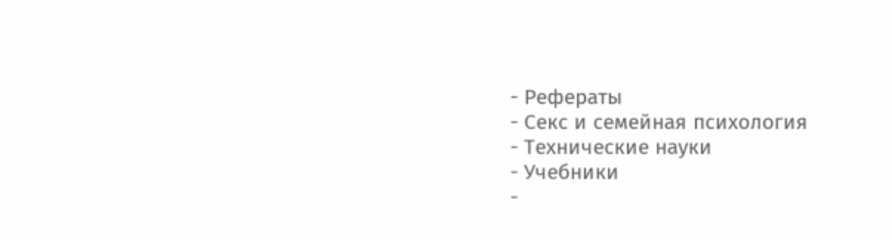- Рефераты
- Секс и семейная психология
- Технические науки
- Учебники
-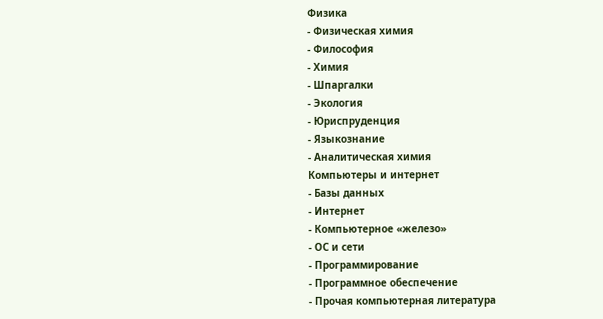Физика
- Физическая химия
- Философия
- Химия
- Шпаргалки
- Экология
- Юриспруденция
- Языкознание
- Аналитическая химия
Компьютеры и интернет
- Базы данных
- Интернет
- Компьютерное «железо»
- ОС и сети
- Программирование
- Программное обеспечение
- Прочая компьютерная литература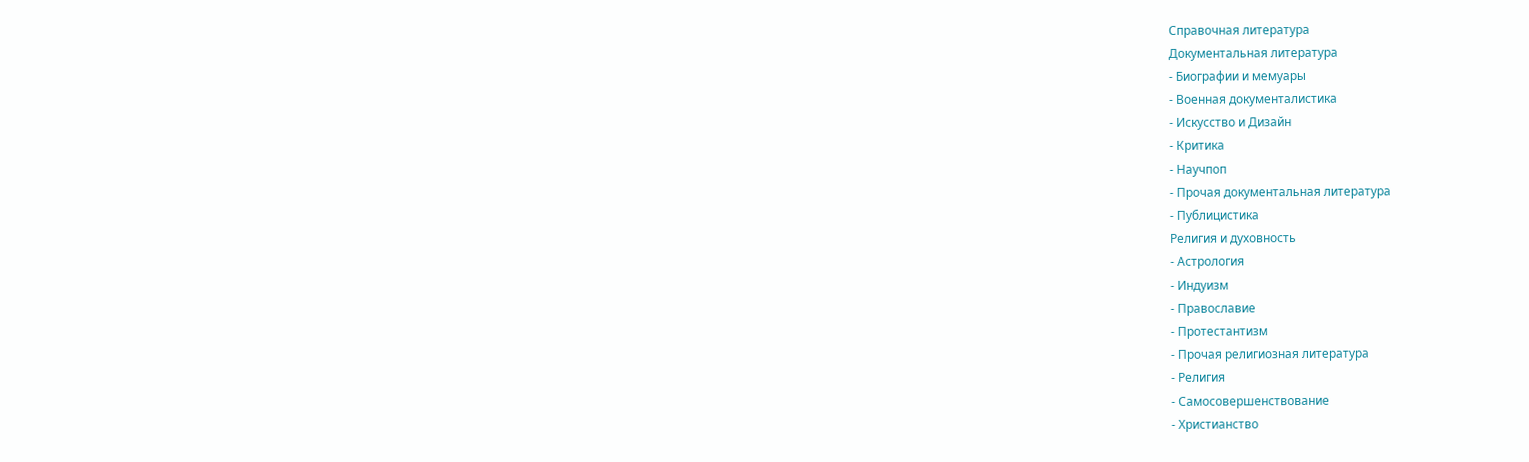Справочная литература
Документальная литература
- Биографии и мемуары
- Военная документалистика
- Искусство и Дизайн
- Критика
- Научпоп
- Прочая документальная литература
- Публицистика
Религия и духовность
- Астрология
- Индуизм
- Православие
- Протестантизм
- Прочая религиозная литература
- Религия
- Самосовершенствование
- Христианство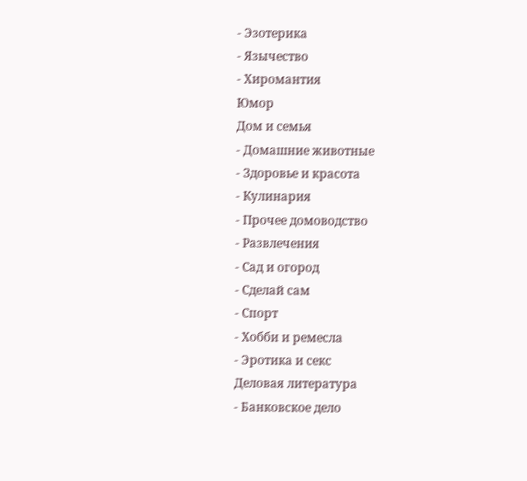- Эзотерика
- Язычество
- Хиромантия
Юмор
Дом и семья
- Домашние животные
- Здоровье и красота
- Кулинария
- Прочее домоводство
- Развлечения
- Сад и огород
- Сделай сам
- Спорт
- Хобби и ремесла
- Эротика и секс
Деловая литература
- Банковское дело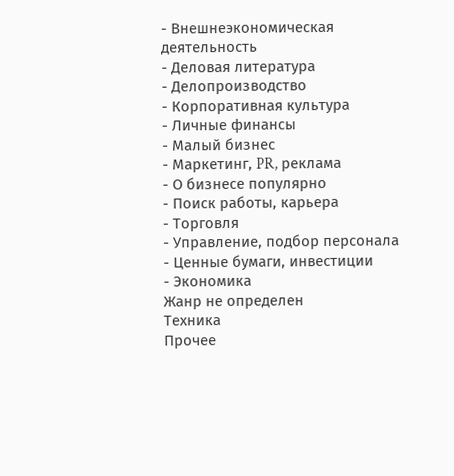- Внешнеэкономическая деятельность
- Деловая литература
- Делопроизводство
- Корпоративная культура
- Личные финансы
- Малый бизнес
- Маркетинг, PR, реклама
- О бизнесе популярно
- Поиск работы, карьера
- Торговля
- Управление, подбор персонала
- Ценные бумаги, инвестиции
- Экономика
Жанр не определен
Техника
Прочее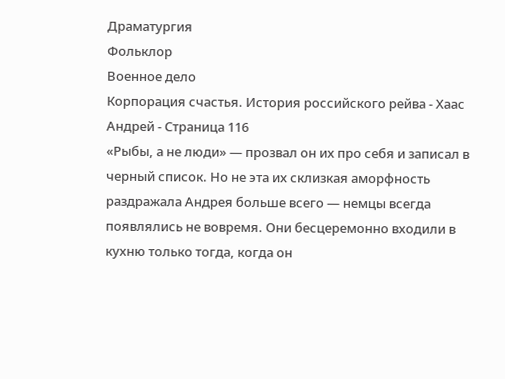Драматургия
Фольклор
Военное дело
Корпорация счастья. История российского рейва - Хаас Андрей - Страница 116
«Рыбы, а не люди» — прозвал он их про себя и записал в черный список. Но не эта их склизкая аморфность раздражала Андрея больше всего — немцы всегда появлялись не вовремя. Они бесцеремонно входили в кухню только тогда, когда он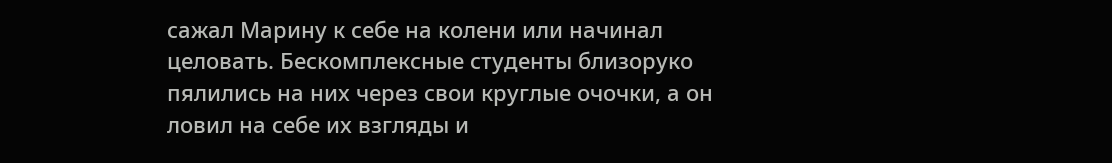сажал Марину к себе на колени или начинал целовать. Бескомплексные студенты близоруко пялились на них через свои круглые очочки, а он ловил на себе их взгляды и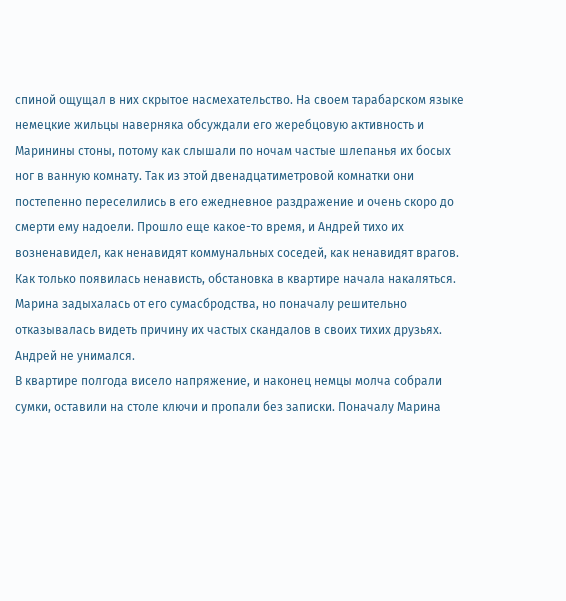спиной ощущал в них скрытое насмехательство. На своем тарабарском языке немецкие жильцы наверняка обсуждали его жеребцовую активность и Маринины стоны, потому как слышали по ночам частые шлепанья их босых ног в ванную комнату. Так из этой двенадцатиметровой комнатки они постепенно переселились в его ежедневное раздражение и очень скоро до смерти ему надоели. Прошло еще какое-то время, и Андрей тихо их возненавидел, как ненавидят коммунальных соседей, как ненавидят врагов.
Как только появилась ненависть, обстановка в квартире начала накаляться.
Марина задыхалась от его сумасбродства, но поначалу решительно отказывалась видеть причину их частых скандалов в своих тихих друзьях. Андрей не унимался.
В квартире полгода висело напряжение, и наконец немцы молча собрали сумки, оставили на столе ключи и пропали без записки. Поначалу Марина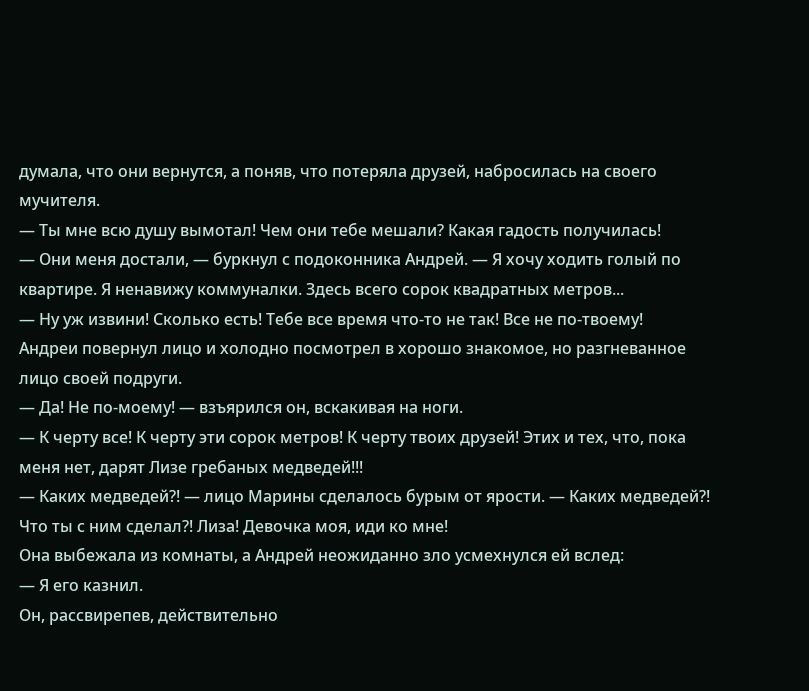думала, что они вернутся, а поняв, что потеряла друзей, набросилась на своего мучителя.
— Ты мне всю душу вымотал! Чем они тебе мешали? Какая гадость получилась!
— Они меня достали, — буркнул с подоконника Андрей. — Я хочу ходить голый по квартире. Я ненавижу коммуналки. Здесь всего сорок квадратных метров...
— Ну уж извини! Сколько есть! Тебе все время что-то не так! Все не по-твоему!
Андреи повернул лицо и холодно посмотрел в хорошо знакомое, но разгневанное лицо своей подруги.
— Да! Не по-моему! — взъярился он, вскакивая на ноги.
— К черту все! К черту эти сорок метров! К черту твоих друзей! Этих и тех, что, пока меня нет, дарят Лизе гребаных медведей!!!
— Каких медведей?! — лицо Марины сделалось бурым от ярости. — Каких медведей?! Что ты с ним сделал?! Лиза! Девочка моя, иди ко мне!
Она выбежала из комнаты, а Андрей неожиданно зло усмехнулся ей вслед:
— Я его казнил.
Он, рассвирепев, действительно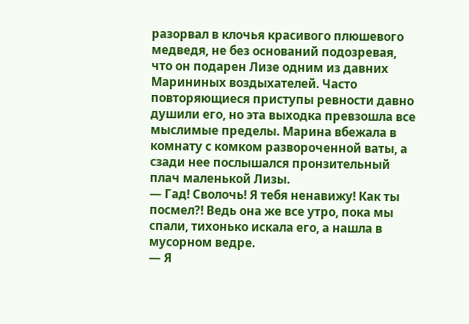разорвал в клочья красивого плюшевого медведя, не без оснований подозревая, что он подарен Лизе одним из давних Марининых воздыхателей. Часто повторяющиеся приступы ревности давно душили его, но эта выходка превзошла все мыслимые пределы. Марина вбежала в комнату с комком развороченной ваты, а сзади нее послышался пронзительный плач маленькой Лизы.
— Гад! Сволочь! Я тебя ненавижу! Как ты посмел?! Ведь она же все утро, пока мы спали, тихонько искала его, а нашла в мусорном ведре.
— Я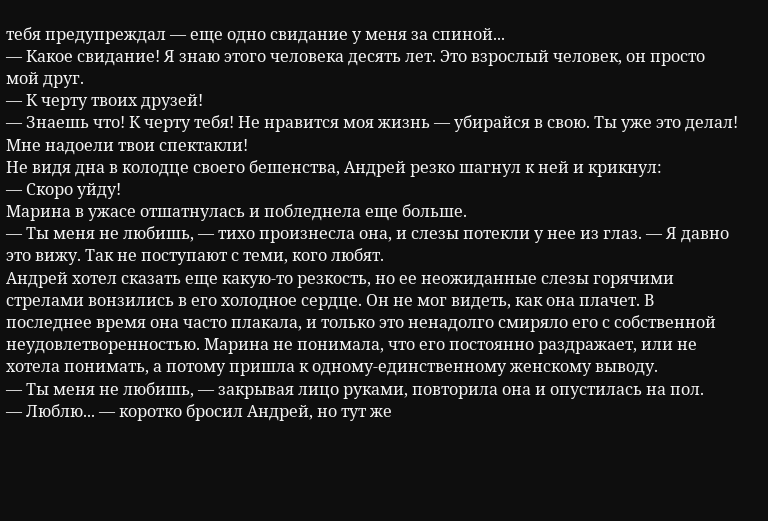тебя предупреждал — еще одно свидание у меня за спиной...
— Какое свидание! Я знаю этого человека десять лет. Это взрослый человек, он просто мой друг.
— К черту твоих друзей!
— Знаешь что! К черту тебя! Не нравится моя жизнь — убирайся в свою. Ты уже это делал! Мне надоели твои спектакли!
Не видя дна в колодце своего бешенства, Андрей резко шагнул к ней и крикнул:
— Скоро уйду!
Марина в ужасе отшатнулась и побледнела еще больше.
— Ты меня не любишь, — тихо произнесла она, и слезы потекли у нее из глаз. — Я давно это вижу. Так не поступают с теми, кого любят.
Андрей хотел сказать еще какую-то резкость, но ее неожиданные слезы горячими стрелами вонзились в его холодное сердце. Он не мог видеть, как она плачет. В последнее время она часто плакала, и только это ненадолго смиряло его с собственной неудовлетворенностью. Марина не понимала, что его постоянно раздражает, или не хотела понимать, а потому пришла к одному-единственному женскому выводу.
— Ты меня не любишь, — закрывая лицо руками, повторила она и опустилась на пол.
— Люблю... — коротко бросил Андрей, но тут же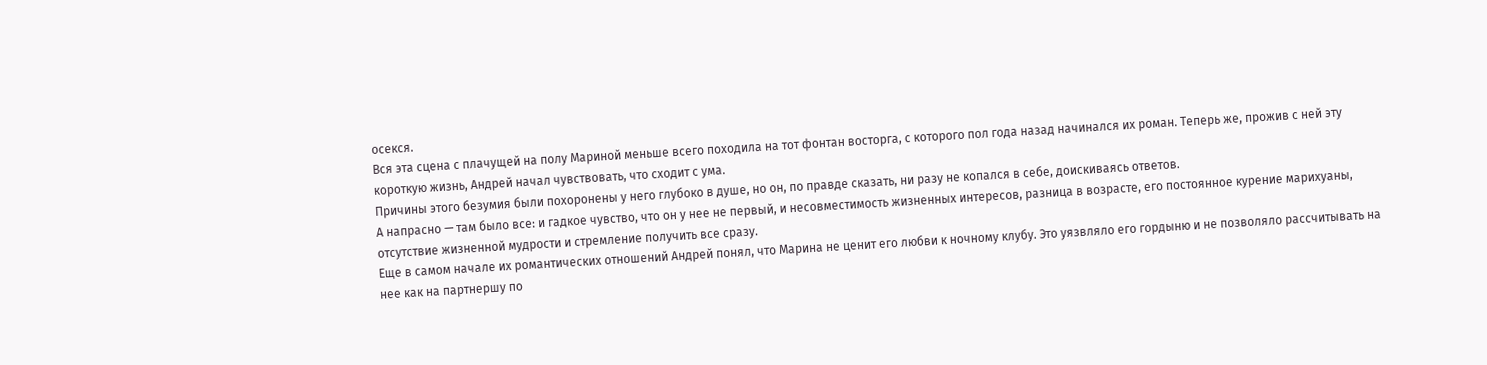осекся.
Вся эта сцена с плачущей на полу Мариной меньше всего походила на тот фонтан восторга, с которого пол года назад начинался их роман. Теперь же, прожив с ней эту короткую жизнь, Андрей начал чувствовать, что сходит с ума.
Причины этого безумия были похоронены у него глубоко в душе, но он, по правде сказать, ни разу не копался в себе, доискиваясь ответов.
А напрасно — там было все: и гадкое чувство, что он у нее не первый, и несовместимость жизненных интересов, разница в возрасте, его постоянное курение марихуаны, отсутствие жизненной мудрости и стремление получить все сразу.
Еще в самом начале их романтических отношений Андрей понял, что Марина не ценит его любви к ночному клубу. Это уязвляло его гордыню и не позволяло рассчитывать на нее как на партнершу по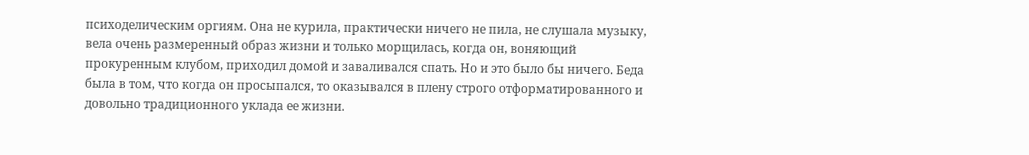психоделическим оргиям. Она не курила, практически ничего не пила, не слушала музыку, вела очень размеренный образ жизни и только морщилась, когда он, воняющий прокуренным клубом, приходил домой и заваливался спать. Но и это было бы ничего. Беда была в том, что когда он просыпался, то оказывался в плену строго отформатированного и довольно традиционного уклада ее жизни.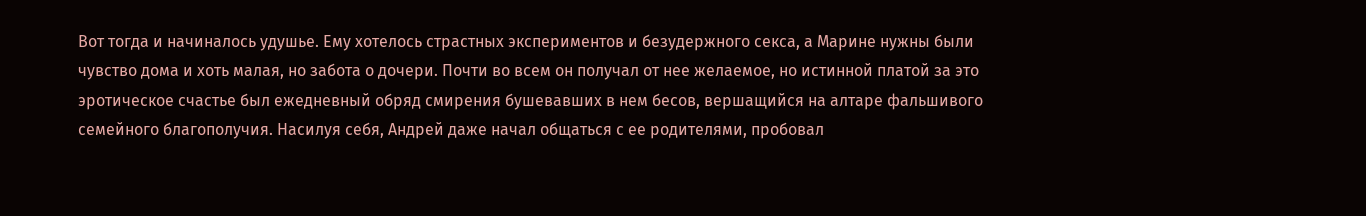Вот тогда и начиналось удушье. Ему хотелось страстных экспериментов и безудержного секса, а Марине нужны были чувство дома и хоть малая, но забота о дочери. Почти во всем он получал от нее желаемое, но истинной платой за это эротическое счастье был ежедневный обряд смирения бушевавших в нем бесов, вершащийся на алтаре фальшивого семейного благополучия. Насилуя себя, Андрей даже начал общаться с ее родителями, пробовал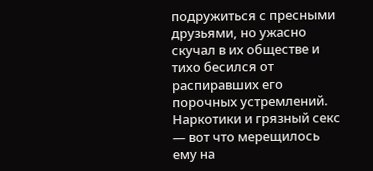подружиться с пресными друзьями, но ужасно скучал в их обществе и тихо бесился от распиравших его порочных устремлений. Наркотики и грязный секс — вот что мерещилось ему на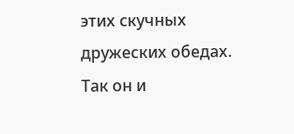этих скучных дружеских обедах.
Так он и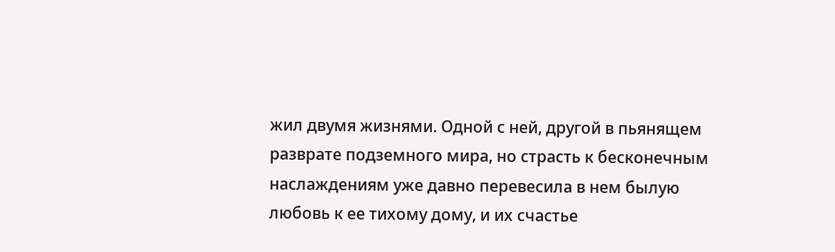жил двумя жизнями. Одной с ней, другой в пьянящем разврате подземного мира, но страсть к бесконечным наслаждениям уже давно перевесила в нем былую любовь к ее тихому дому, и их счастье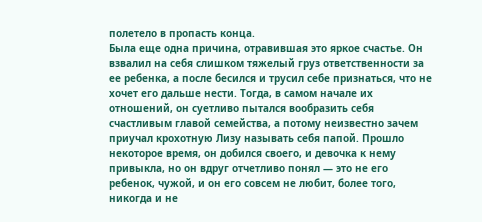полетело в пропасть конца.
Была еще одна причина, отравившая это яркое счастье. Он взвалил на себя слишком тяжелый груз ответственности за ее ребенка, а после бесился и трусил себе признаться, что не хочет его дальше нести. Тогда, в самом начале их отношений, он суетливо пытался вообразить себя счастливым главой семейства, а потому неизвестно зачем приучал крохотную Лизу называть себя папой. Прошло некоторое время, он добился своего, и девочка к нему привыкла, но он вдруг отчетливо понял — это не его ребенок, чужой, и он его совсем не любит, более того, никогда и не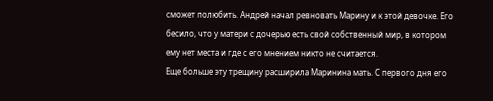сможет полюбить. Андрей начал ревновать Марину и к этой девочке. Его бесило, что у матери с дочерью есть свой собственный мир, в котором ему нет места и где с его мнением никто не считается.
Еще больше эту трещину расширила Маринина мать. С первого дня его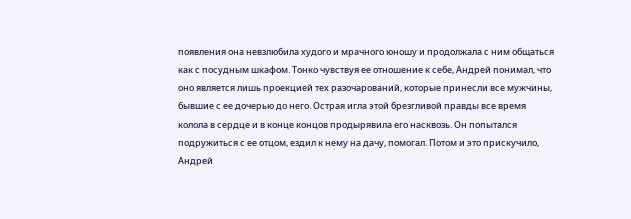появления она невзлюбила худого и мрачного юношу и продолжала с ним общаться как с посудным шкафом. Тонко чувствуя ее отношение к себе, Андрей понимал, что оно является лишь проекцией тех разочарований, которые принесли все мужчины, бывшие с ее дочерью до него. Острая игла этой брезгливой правды все время колола в сердце и в конце концов продырявила его насквозь. Он попытался подружиться с ее отцом, ездил к нему на дачу, помогал. Потом и это прискучило, Андрей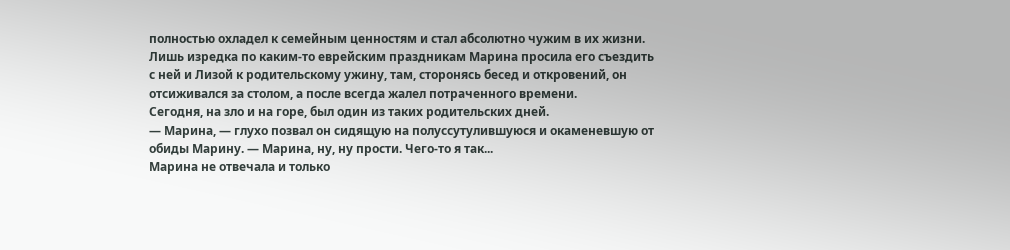полностью охладел к семейным ценностям и стал абсолютно чужим в их жизни. Лишь изредка по каким-то еврейским праздникам Марина просила его съездить с ней и Лизой к родительскому ужину, там, сторонясь бесед и откровений, он отсиживался за столом, а после всегда жалел потраченного времени.
Сегодня, на зло и на горе, был один из таких родительских дней.
— Марина, — глухо позвал он сидящую на полуссутулившуюся и окаменевшую от обиды Марину. — Марина, ну, ну прости. Чего-то я так...
Марина не отвечала и только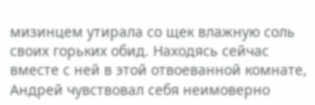мизинцем утирала со щек влажную соль своих горьких обид. Находясь сейчас вместе с ней в этой отвоеванной комнате, Андрей чувствовал себя неимоверно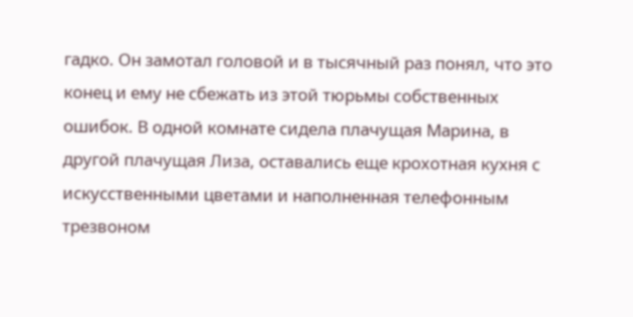гадко. Он замотал головой и в тысячный раз понял, что это конец и ему не сбежать из этой тюрьмы собственных ошибок. В одной комнате сидела плачущая Марина, в другой плачущая Лиза, оставались еще крохотная кухня с искусственными цветами и наполненная телефонным трезвоном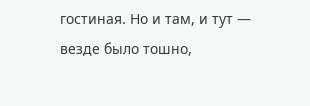гостиная. Но и там, и тут — везде было тошно,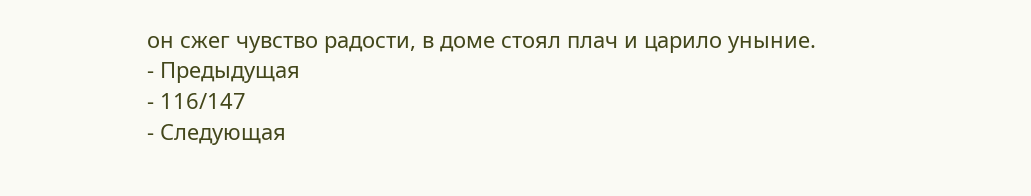он сжег чувство радости, в доме стоял плач и царило уныние.
- Предыдущая
- 116/147
- Следующая